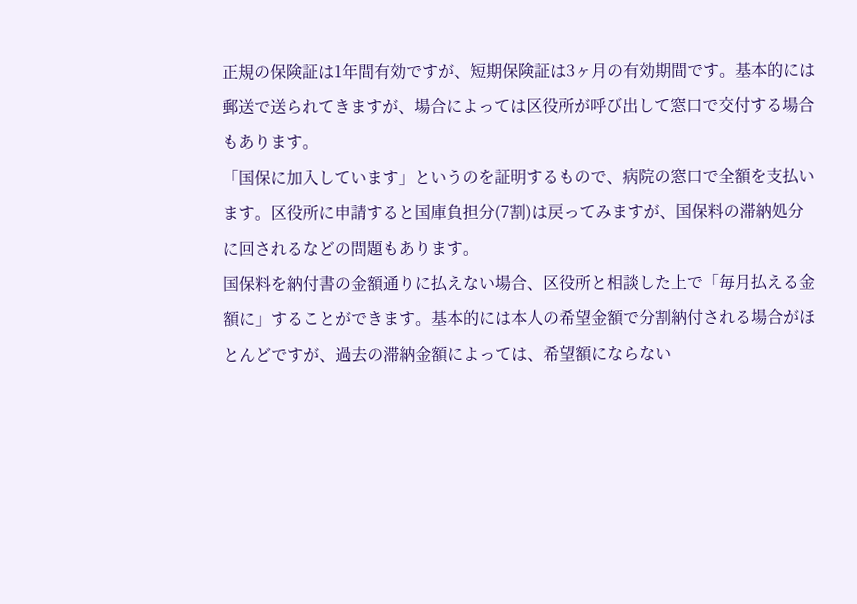正規の保険証は1年間有効ですが、短期保険証は3ヶ月の有効期間です。基本的には郵送で送られてきますが、場合によっては区役所が呼び出して窓口で交付する場合もあります。
「国保に加入しています」というのを証明するもので、病院の窓口で全額を支払います。区役所に申請すると国庫負担分(7割)は戻ってみますが、国保料の滞納処分に回されるなどの問題もあります。
国保料を納付書の金額通りに払えない場合、区役所と相談した上で「毎月払える金額に」することができます。基本的には本人の希望金額で分割納付される場合がほとんどですが、過去の滞納金額によっては、希望額にならない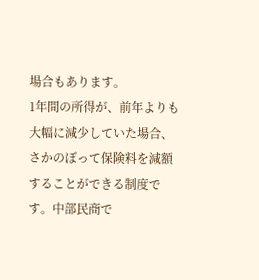場合もあります。
1年間の所得が、前年よりも大幅に減少していた場合、さかのぼって保険料を減額することができる制度です。中部民商で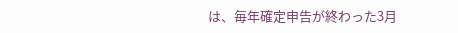は、毎年確定申告が終わった3月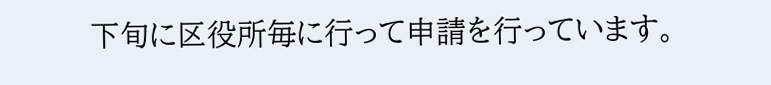下旬に区役所毎に行って申請を行っています。